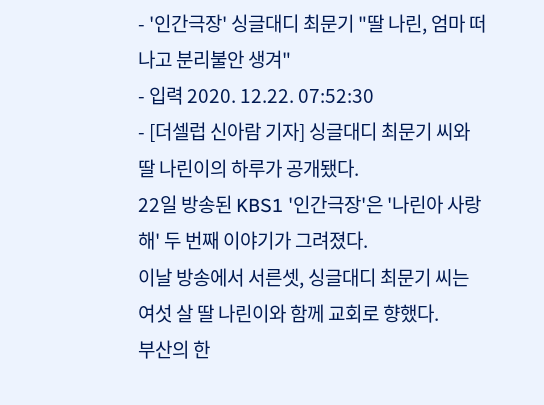- '인간극장' 싱글대디 최문기 "딸 나린, 엄마 떠나고 분리불안 생겨"
- 입력 2020. 12.22. 07:52:30
- [더셀럽 신아람 기자] 싱글대디 최문기 씨와 딸 나린이의 하루가 공개됐다.
22일 방송된 KBS1 '인간극장'은 '나린아 사랑해' 두 번째 이야기가 그려졌다.
이날 방송에서 서른셋, 싱글대디 최문기 씨는 여섯 살 딸 나린이와 함께 교회로 향했다.
부산의 한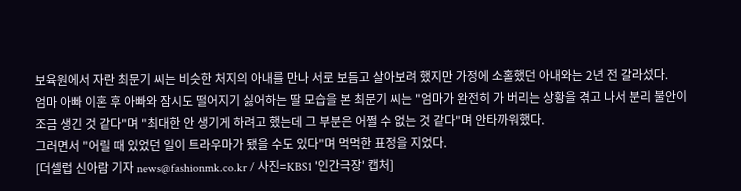보육원에서 자란 최문기 씨는 비슷한 처지의 아내를 만나 서로 보듬고 살아보려 했지만 가정에 소홀했던 아내와는 2년 전 갈라섰다.
엄마 아빠 이혼 후 아빠와 잠시도 떨어지기 싫어하는 딸 모습을 본 최문기 씨는 "엄마가 완전히 가 버리는 상황을 겪고 나서 분리 불안이 조금 생긴 것 같다"며 "최대한 안 생기게 하려고 했는데 그 부분은 어쩔 수 없는 것 같다"며 안타까워했다.
그러면서 "어릴 때 있었던 일이 트라우마가 됐을 수도 있다"며 먹먹한 표정을 지었다.
[더셀럽 신아람 기자 news@fashionmk.co.kr / 사진=KBS1 '인간극장' 캡처]